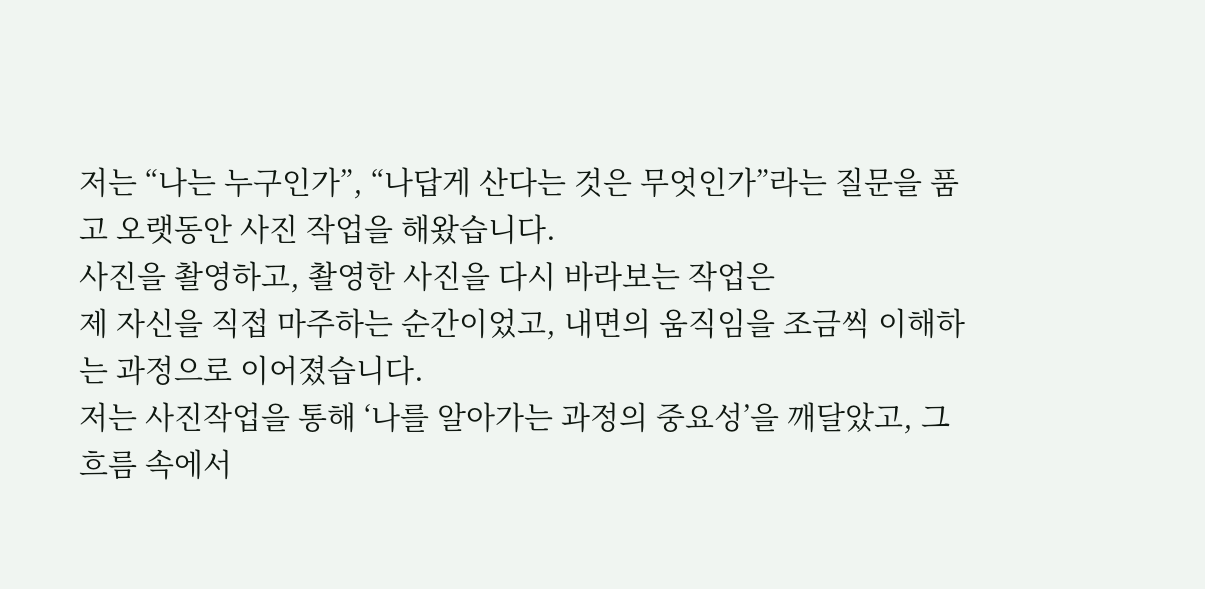저는 “나는 누구인가”, “나답게 산다는 것은 무엇인가”라는 질문을 품고 오랫동안 사진 작업을 해왔습니다.
사진을 촬영하고, 촬영한 사진을 다시 바라보는 작업은
제 자신을 직접 마주하는 순간이었고, 내면의 움직임을 조금씩 이해하는 과정으로 이어졌습니다.
저는 사진작업을 통해 ‘나를 알아가는 과정의 중요성’을 깨달았고, 그 흐름 속에서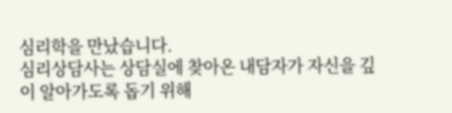심리학을 만났습니다.
심리상담사는 상담실에 찾아온 내담자가 자신을 깊이 알아가도록 돕기 위해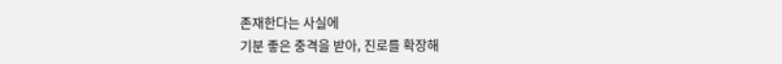존재한다는 사실에
기분 좋은 충격을 받아, 진로를 확장해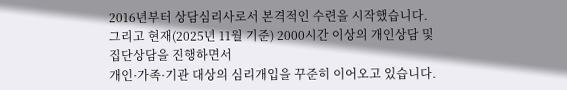2016년부터 상담심리사로서 본격적인 수련을 시작했습니다.
그리고 현재(2025년 11월 기준) 2000시간 이상의 개인상담 및 집단상담을 진행하면서
개인·가족·기관 대상의 심리개입을 꾸준히 이어오고 있습니다.